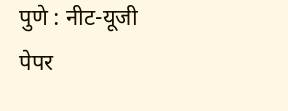पुणे : नीट-यूजी पेपर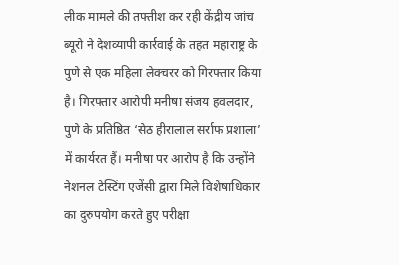लीक मामले की तफ्तीश कर रही केंद्रीय जांच ब्यूरो ने देशव्यापी कार्रवाई के तहत महाराष्ट्र के पुणे से एक महिला लेक्चरर को गिरफ्तार किया है। गिरफ्तार आरोपी मनीषा संजय हवलदार, पुणे के प्रतिष्ठित ‘सेठ हीरालाल सर्राफ प्रशाला’ में कार्यरत हैं। मनीषा पर आरोप है कि उन्होंने नेशनल टेस्टिंग एजेंसी द्वारा मिले विशेषाधिकार का दुरुपयोग करते हुए परीक्षा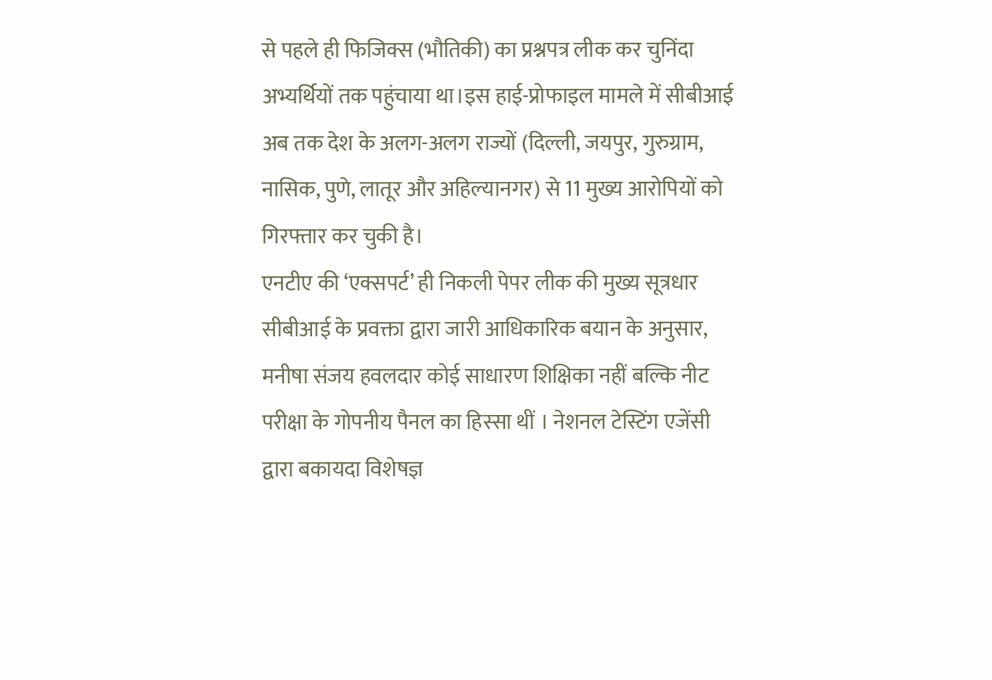से पहले ही फिजिक्स (भौतिकी) का प्रश्नपत्र लीक कर चुनिंदा अभ्यर्थियों तक पहुंचाया था।इस हाई-प्रोफाइल मामले में सीबीआई अब तक देश के अलग-अलग राज्यों (दिल्ली, जयपुर, गुरुग्राम, नासिक, पुणे, लातूर और अहिल्यानगर) से 11 मुख्य आरोपियों को गिरफ्तार कर चुकी है।
एनटीए की ‘एक्सपर्ट’ ही निकली पेपर लीक की मुख्य सूत्रधार
सीबीआई के प्रवक्ता द्वारा जारी आधिकारिक बयान के अनुसार, मनीषा संजय हवलदार कोई साधारण शिक्षिका नहीं बल्कि नीट परीक्षा के गोपनीय पैनल का हिस्सा थीं । नेशनल टेस्टिंग एजेंसी द्वारा बकायदा विशेषज्ञ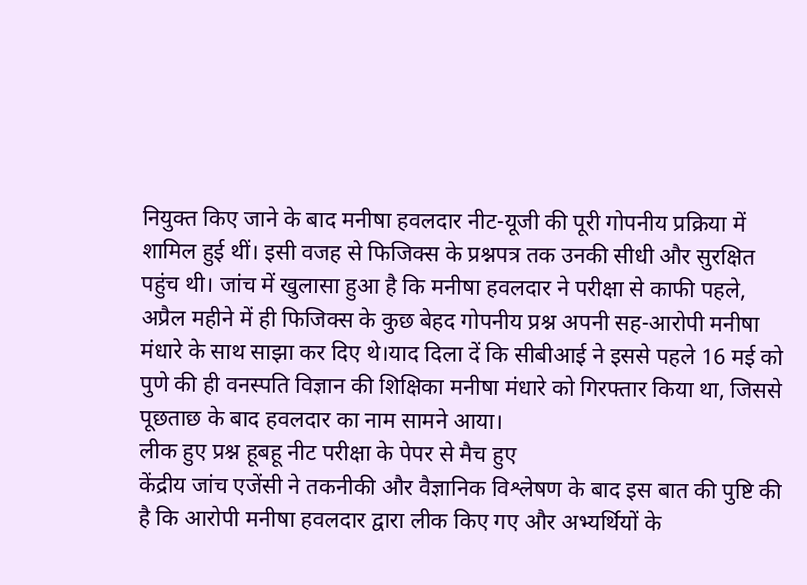नियुक्त किए जाने के बाद मनीषा हवलदार नीट-यूजी की पूरी गोपनीय प्रक्रिया में शामिल हुई थीं। इसी वजह से फिजिक्स के प्रश्नपत्र तक उनकी सीधी और सुरक्षित पहुंच थी। जांच में खुलासा हुआ है कि मनीषा हवलदार ने परीक्षा से काफी पहले, अप्रैल महीने में ही फिजिक्स के कुछ बेहद गोपनीय प्रश्न अपनी सह-आरोपी मनीषा मंधारे के साथ साझा कर दिए थे।याद दिला दें कि सीबीआई ने इससे पहले 16 मई को पुणे की ही वनस्पति विज्ञान की शिक्षिका मनीषा मंधारे को गिरफ्तार किया था, जिससे पूछताछ के बाद हवलदार का नाम सामने आया।
लीक हुए प्रश्न हूबहू नीट परीक्षा के पेपर से मैच हुए
केंद्रीय जांच एजेंसी ने तकनीकी और वैज्ञानिक विश्लेषण के बाद इस बात की पुष्टि की है कि आरोपी मनीषा हवलदार द्वारा लीक किए गए और अभ्यर्थियों के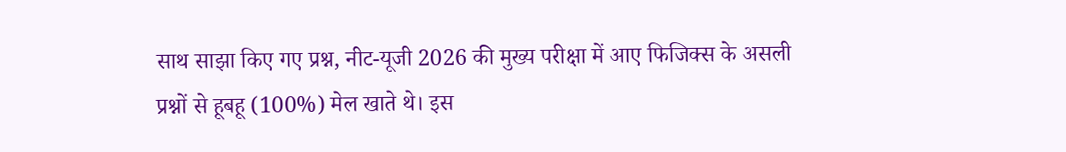साथ साझा किए गए प्रश्न, नीट-यूजी 2026 की मुख्य परीक्षा में आए फिजिक्स के असली प्रश्नों से हूबहू (100%) मेल खाते थे। इस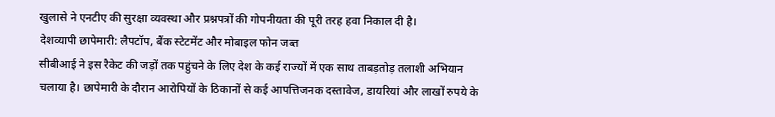खुलासे ने एनटीए की सुरक्षा व्यवस्था और प्रश्नपत्रों की गोपनीयता की पूरी तरह हवा निकाल दी है।
देशव्यापी छापेमारी: लैपटॉप, बैंक स्टेटमेंट और मोबाइल फोन जब्त
सीबीआई ने इस रैकेट की जड़ों तक पहुंचने के लिए देश के कई राज्यों में एक साथ ताबड़तोड़ तलाशी अभियान चलाया है। छापेमारी के दौरान आरोपियों के ठिकानों से कई आपत्तिजनक दस्तावेज, डायरियां और लाखों रुपये के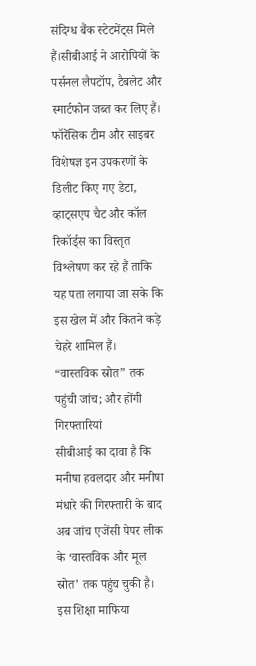संदिग्ध बैंक स्टेटमेंट्स मिले हैं।सीबीआई ने आरोपियों के पर्सनल लैपटॉप, टैबलेट और स्मार्टफोन जब्त कर लिए हैं। फॉरेंसिक टीम और साइबर विशेषज्ञ इन उपकरणों के डिलीट किए गए डेटा, व्हाट्सएप चैट और कॉल रिकॉर्ड्स का विस्तृत विश्लेषण कर रहे हैं ताकि यह पता लगाया जा सके कि इस खेल में और कितने कड़े चेहरे शामिल हैं।
“वास्तविक स्रोत” तक पहुंची जांच; और होंगी गिरफ्तारियां
सीबीआई का दावा है कि मनीषा हवलदार और मनीषा मंधारे की गिरफ्तारी के बाद अब जांच एजेंसी पेपर लीक के ‘वास्तविक और मूल स्रोत’ तक पहुंच चुकी है। इस शिक्षा माफिया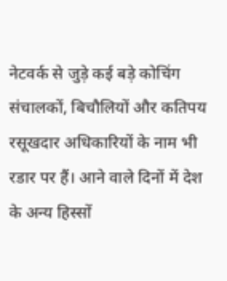नेटवर्क से जुड़े कई बड़े कोचिंग संचालकों, बिचौलियों और कतिपय रसूखदार अधिकारियों के नाम भी रडार पर हैं। आने वाले दिनों में देश के अन्य हिस्सों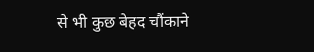से भी कुछ बेहद चौंकाने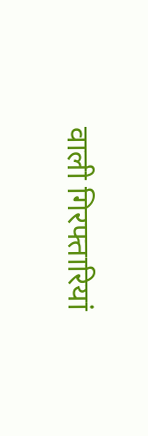वाली गिरफ्तारियां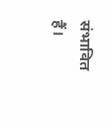संभावित हैं।